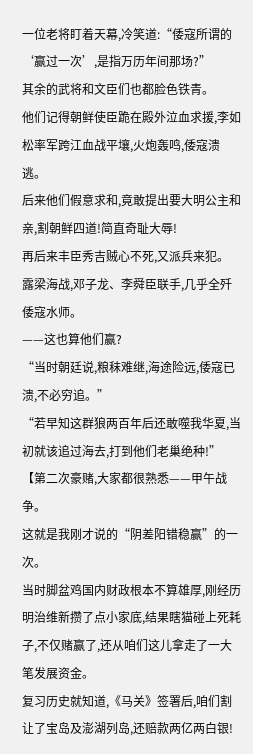一位老将盯着天幕,冷笑道:“倭寇所谓的‘赢过一次’,是指万历年间那场?”
其余的武将和文臣们也都脸色铁青。
他们记得朝鲜使臣跪在殿外泣血求援,李如松率军跨江血战平壤,火炮轰鸣,倭寇溃逃。
后来他们假意求和,竟敢提出要大明公主和亲,割朝鲜四道!简直奇耻大辱!
再后来丰臣秀吉贼心不死,又派兵来犯。
露梁海战,邓子龙、李舜臣联手,几乎全歼倭寇水师。
——这也算他们赢?
“当时朝廷说,粮秣难继,海途险远,倭寇已溃,不必穷追。”
“若早知这群狼两百年后还敢噬我华夏,当初就该追过海去,打到他们老巢绝种!”
【第二次豪赌,大家都很熟悉——甲午战争。
这就是我刚才说的“阴差阳错稳赢”的一次。
当时脚盆鸡国内财政根本不算雄厚,刚经历明治维新攒了点小家底,结果瞎猫碰上死耗子,不仅赌赢了,还从咱们这儿拿走了一大笔发展资金。
复习历史就知道,《马关》签署后,咱们割让了宝岛及澎湖列岛,还赔款两亿两白银!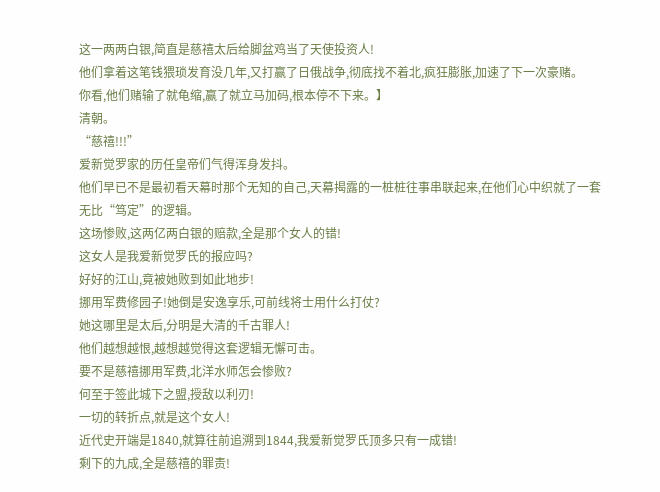这一两两白银,简直是慈禧太后给脚盆鸡当了天使投资人!
他们拿着这笔钱猥琐发育没几年,又打赢了日俄战争,彻底找不着北,疯狂膨胀,加速了下一次豪赌。
你看,他们赌输了就龟缩,赢了就立马加码,根本停不下来。】
清朝。
“慈禧!!!”
爱新觉罗家的历任皇帝们气得浑身发抖。
他们早已不是最初看天幕时那个无知的自己,天幕揭露的一桩桩往事串联起来,在他们心中织就了一套无比“笃定”的逻辑。
这场惨败,这两亿两白银的赔款,全是那个女人的错!
这女人是我爱新觉罗氏的报应吗?
好好的江山,竟被她败到如此地步!
挪用军费修园子!她倒是安逸享乐,可前线将士用什么打仗?
她这哪里是太后,分明是大清的千古罪人!
他们越想越恨,越想越觉得这套逻辑无懈可击。
要不是慈禧挪用军费,北洋水师怎会惨败?
何至于签此城下之盟,授敌以利刃!
一切的转折点,就是这个女人!
近代史开端是1840,就算往前追溯到1844,我爱新觉罗氏顶多只有一成错!
剩下的九成,全是慈禧的罪责!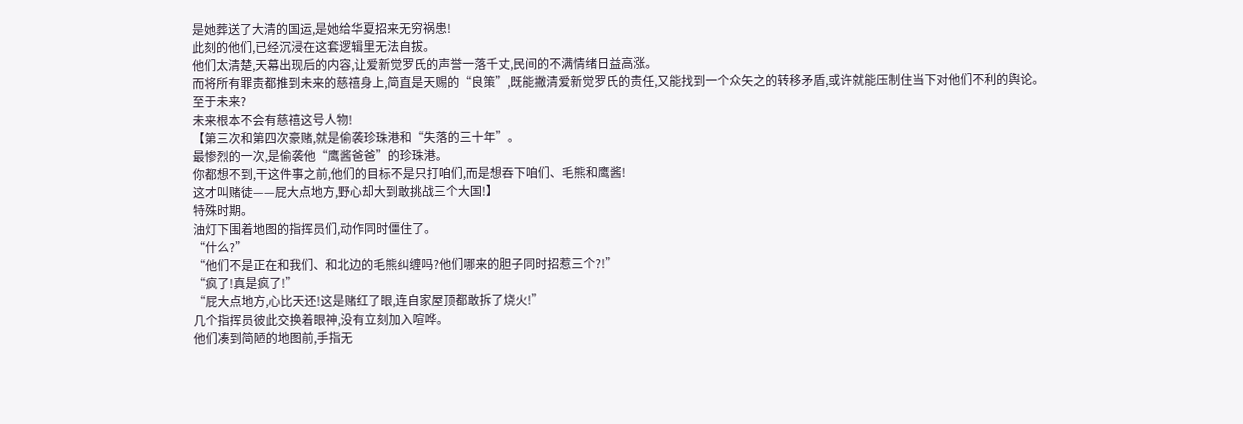是她葬送了大清的国运,是她给华夏招来无穷祸患!
此刻的他们,已经沉浸在这套逻辑里无法自拔。
他们太清楚,天幕出现后的内容,让爱新觉罗氏的声誉一落千丈,民间的不满情绪日益高涨。
而将所有罪责都推到未来的慈禧身上,简直是天赐的“良策”,既能撇清爱新觉罗氏的责任,又能找到一个众矢之的转移矛盾,或许就能压制住当下对他们不利的舆论。
至于未来?
未来根本不会有慈禧这号人物!
【第三次和第四次豪赌,就是偷袭珍珠港和“失落的三十年”。
最惨烈的一次,是偷袭他“鹰酱爸爸”的珍珠港。
你都想不到,干这件事之前,他们的目标不是只打咱们,而是想吞下咱们、毛熊和鹰酱!
这才叫赌徒——屁大点地方,野心却大到敢挑战三个大国!】
特殊时期。
油灯下围着地图的指挥员们,动作同时僵住了。
“什么?”
“他们不是正在和我们、和北边的毛熊纠缠吗?他们哪来的胆子同时招惹三个?!”
“疯了!真是疯了!”
“屁大点地方,心比天还!这是赌红了眼,连自家屋顶都敢拆了烧火!”
几个指挥员彼此交换着眼神,没有立刻加入喧哗。
他们凑到简陋的地图前,手指无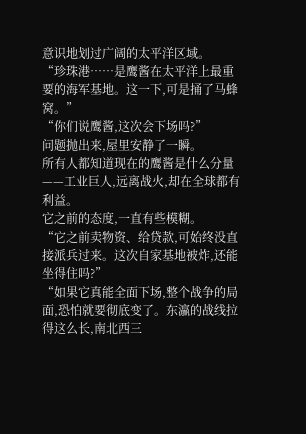意识地划过广阔的太平洋区域。
“珍珠港……是鹰酱在太平洋上最重要的海军基地。这一下,可是捅了马蜂窝。”
“你们说鹰酱,这次会下场吗?”
问题抛出来,屋里安静了一瞬。
所有人都知道现在的鹰酱是什么分量——工业巨人,远离战火,却在全球都有利益。
它之前的态度,一直有些模糊。
“它之前卖物资、给贷款,可始终没直接派兵过来。这次自家基地被炸,还能坐得住吗?”
“如果它真能全面下场,整个战争的局面,恐怕就要彻底变了。东瀛的战线拉得这么长,南北西三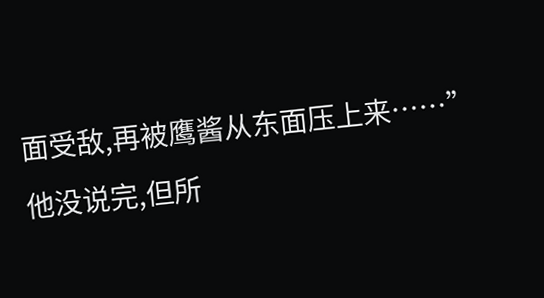面受敌,再被鹰酱从东面压上来……”
他没说完,但所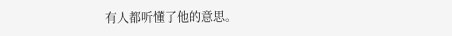有人都听懂了他的意思。